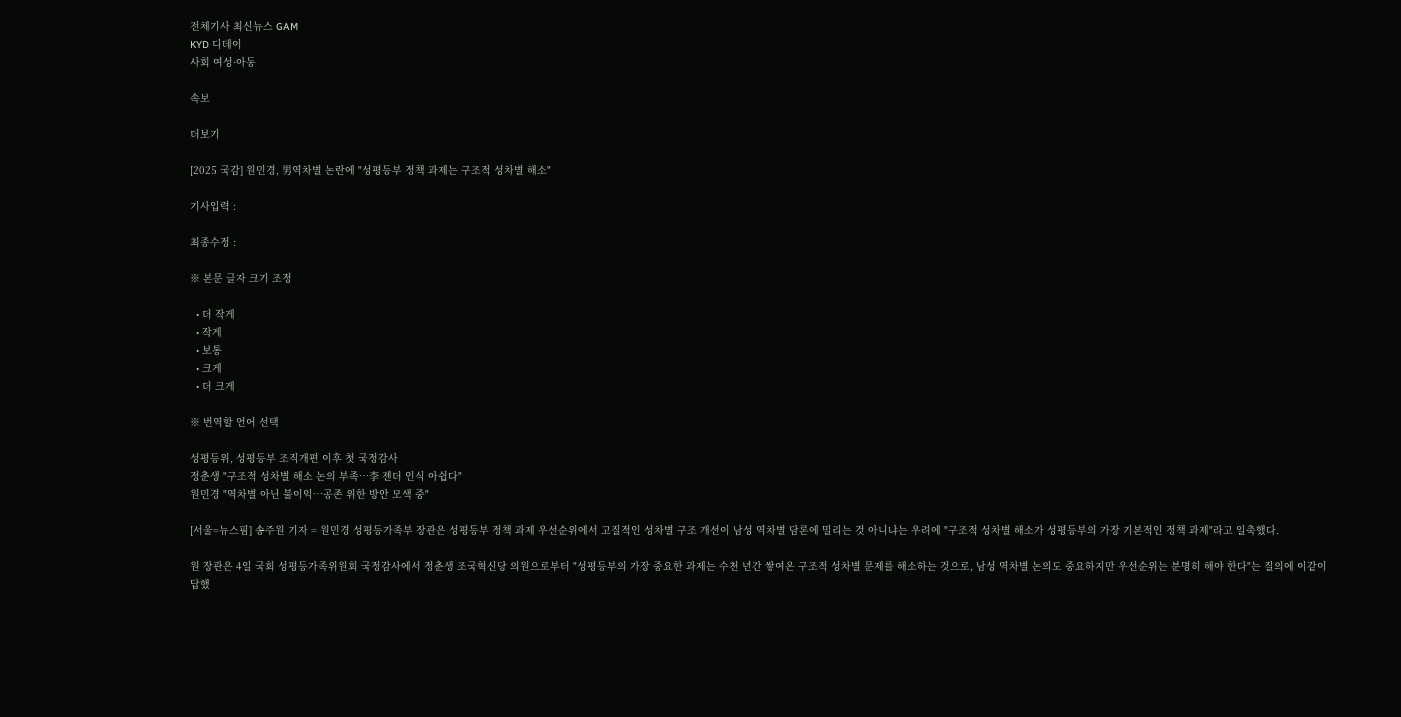전체기사 최신뉴스 GAM
KYD 디데이
사회 여성·아동

속보

더보기

[2025 국감] 원민경, 男역차별 논란에 "성평등부 정책 과제는 구조적 성차별 해소"

기사입력 :

최종수정 :

※ 본문 글자 크기 조정

  • 더 작게
  • 작게
  • 보통
  • 크게
  • 더 크게

※ 번역할 언어 선택

성평등위, 성평등부 조직개편 이후 첫 국정감사
정춘생 "구조적 성차별 해소 논의 부족…李 젠더 인식 아쉽다"
원민경 "역차별 아닌 불이익…공존 위한 방안 모색 중"

[서울=뉴스핌] 송주원 기자 = 원민경 성평등가족부 장관은 성평등부 정책 과제 우선순위에서 고질적인 성차별 구조 개선이 남성 역차별 담론에 밀리는 것 아니냐는 우려에 "구조적 성차별 해소가 성평등부의 가장 기본적인 정책 과제"라고 일축했다.

원 장관은 4일 국회 성평등가족위원회 국정감사에서 정춘생 조국혁신당 의원으로부터 "성평등부의 가장 중요한 과제는 수천 년간 쌓여온 구조적 성차별 문제를 해소하는 것으로, 남성 역차별 논의도 중요하지만 우선순위는 분명히 해야 한다"는 질의에 이같이 답했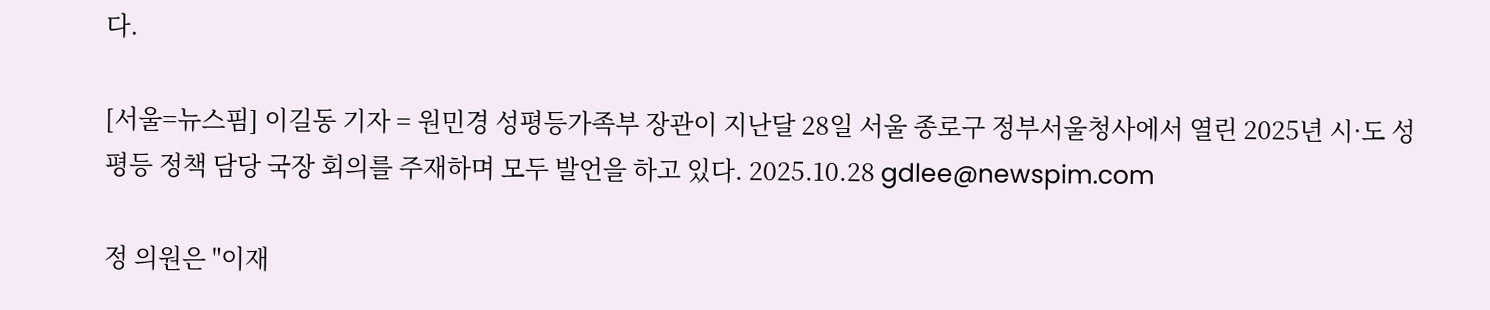다.

[서울=뉴스핌] 이길동 기자 = 원민경 성평등가족부 장관이 지난달 28일 서울 종로구 정부서울청사에서 열린 2025년 시·도 성평등 정책 담당 국장 회의를 주재하며 모두 발언을 하고 있다. 2025.10.28 gdlee@newspim.com

정 의원은 "이재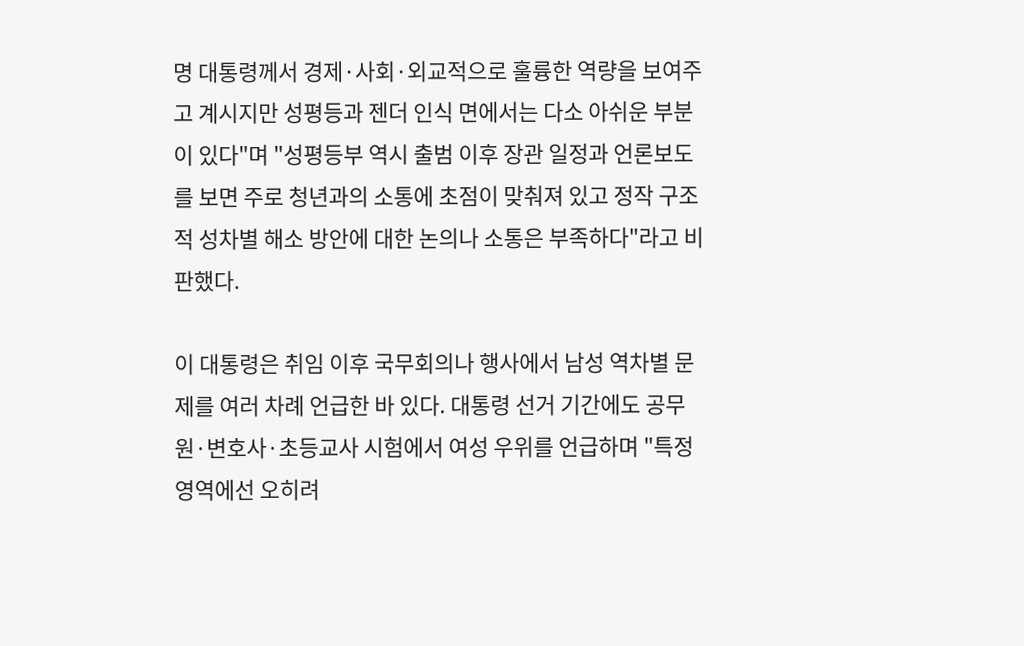명 대통령께서 경제·사회·외교적으로 훌륭한 역량을 보여주고 계시지만 성평등과 젠더 인식 면에서는 다소 아쉬운 부분이 있다"며 "성평등부 역시 출범 이후 장관 일정과 언론보도를 보면 주로 청년과의 소통에 초점이 맞춰져 있고 정작 구조적 성차별 해소 방안에 대한 논의나 소통은 부족하다"라고 비판했다.

이 대통령은 취임 이후 국무회의나 행사에서 남성 역차별 문제를 여러 차례 언급한 바 있다. 대통령 선거 기간에도 공무원·변호사·초등교사 시험에서 여성 우위를 언급하며 "특정 영역에선 오히려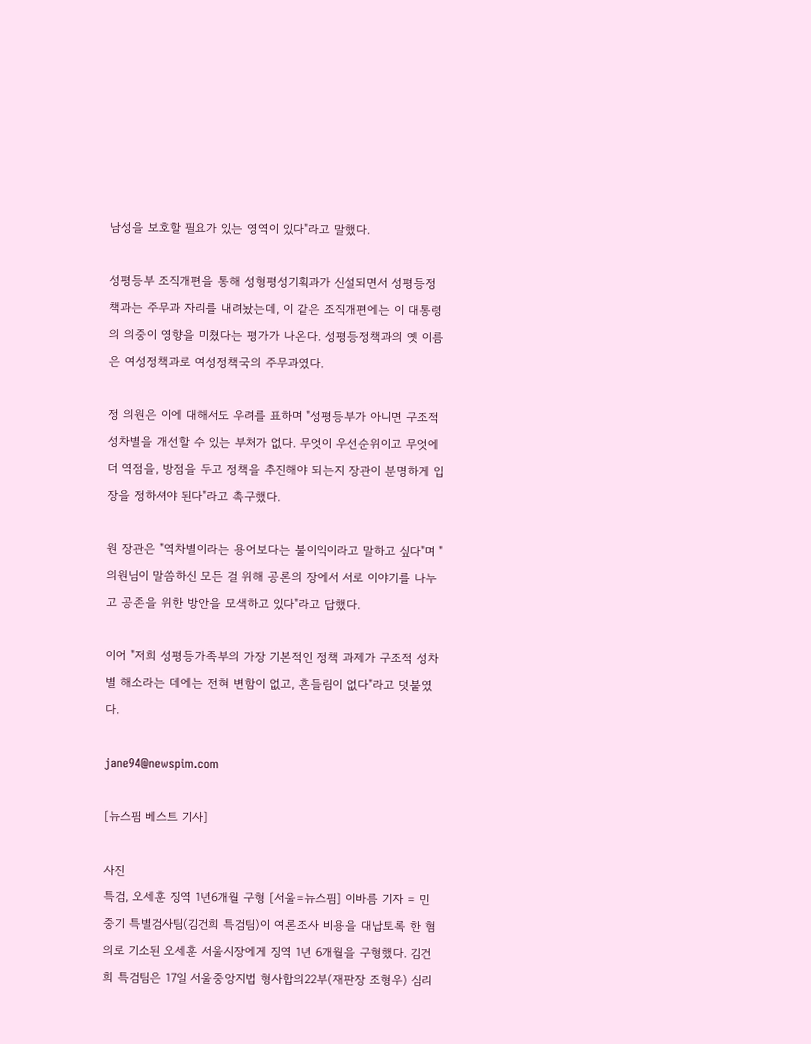남성을 보호할 필요가 있는 영역이 있다"라고 말했다.

성평등부 조직개편을 통해 성형평성기획과가 신설되면서 성평등정책과는 주무과 자리를 내려놨는데, 이 같은 조직개편에는 이 대통령의 의중이 영향을 미쳤다는 평가가 나온다. 성평등정책과의 옛 이름은 여성정책과로 여성정책국의 주무과였다.

정 의원은 이에 대해서도 우려를 표하며 "성평등부가 아니면 구조적 성차별을 개선할 수 있는 부처가 없다. 무엇이 우선순위이고 무엇에 더 역점을, 방점을 두고 정책을 추진해야 되는지 장관이 분명하게 입장을 정하셔야 된다"라고 촉구했다.

원 장관은 "역차별이라는 용어보다는 불이익이라고 말하고 싶다"며 "의원님이 말씀하신 모든 걸 위해 공론의 장에서 서로 이야기를 나누고 공존을 위한 방안을 모색하고 있다"라고 답했다.

이어 "저희 성평등가족부의 가장 기본적인 정책 과제가 구조적 성차별 해소라는 데에는 전혀 변함이 없고, 흔들림이 없다"라고 덧붙였다.

jane94@newspim.com

[뉴스핌 베스트 기사]

사진
특검, 오세훈 징역 1년6개월 구형 [서울=뉴스핌] 이바름 기자 = 민중기 특별검사팀(김건희 특검팀)이 여론조사 비용을 대납토록 한 혐의로 기소된 오세훈 서울시장에게 징역 1년 6개월을 구형했다. 김건희 특검팀은 17일 서울중앙지법 형사합의22부(재판장 조형우) 심리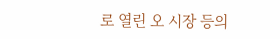로 열린 오 시장 등의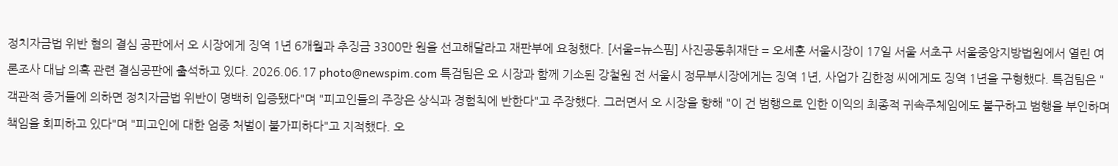정치자금법 위반 혐의 결심 공판에서 오 시장에게 징역 1년 6개월과 추징금 3300만 원을 선고해달라고 재판부에 요청했다. [서울=뉴스핌] 사진공동취재단 = 오세훈 서울시장이 17일 서울 서초구 서울중앙지방법원에서 열린 여론조사 대납 의혹 관련 결심공판에 출석하고 있다. 2026.06.17 photo@newspim.com 특검팀은 오 시장과 함께 기소된 강철원 전 서울시 정무부시장에게는 징역 1년, 사업가 김한정 씨에게도 징역 1년을 구형했다. 특검팀은 "객관적 증거들에 의하면 정치자금법 위반이 명백히 입증됐다"며 "피고인들의 주장은 상식과 경험칙에 반한다"고 주장했다. 그러면서 오 시장을 향해 "이 건 범행으로 인한 이익의 최종적 귀속주체임에도 불구하고 범행을 부인하며 책임을 회피하고 있다"며 "피고인에 대한 엄중 처벌이 불가피하다"고 지적했다. 오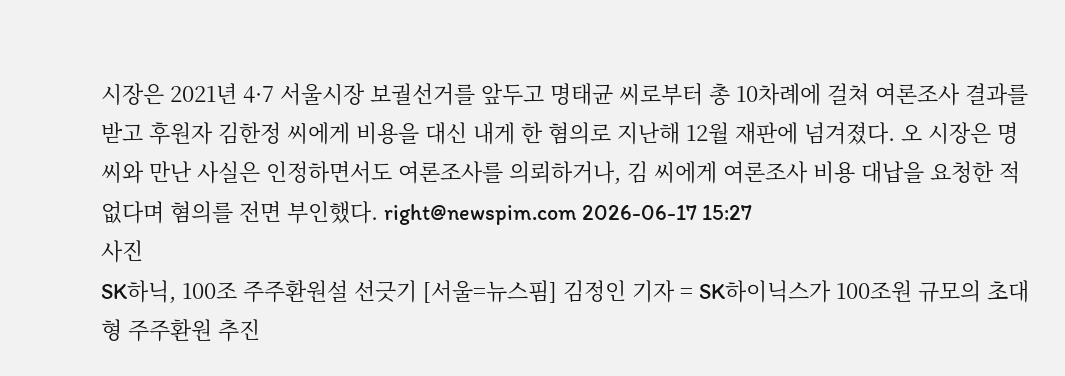시장은 2021년 4·7 서울시장 보궐선거를 앞두고 명태균 씨로부터 총 10차례에 걸쳐 여론조사 결과를 받고 후원자 김한정 씨에게 비용을 대신 내게 한 혐의로 지난해 12월 재판에 넘겨졌다. 오 시장은 명 씨와 만난 사실은 인정하면서도 여론조사를 의뢰하거나, 김 씨에게 여론조사 비용 대납을 요청한 적 없다며 혐의를 전면 부인했다. right@newspim.com 2026-06-17 15:27
사진
SK하닉, 100조 주주환원설 선긋기 [서울=뉴스핌] 김정인 기자 = SK하이닉스가 100조원 규모의 초대형 주주환원 추진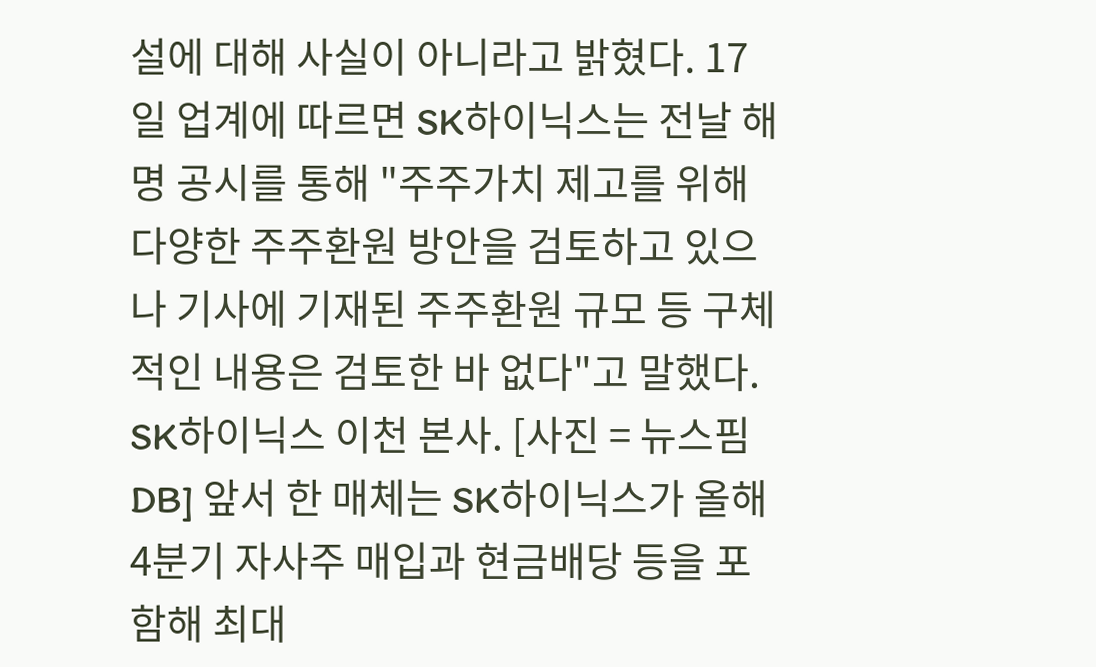설에 대해 사실이 아니라고 밝혔다. 17일 업계에 따르면 SK하이닉스는 전날 해명 공시를 통해 "주주가치 제고를 위해 다양한 주주환원 방안을 검토하고 있으나 기사에 기재된 주주환원 규모 등 구체적인 내용은 검토한 바 없다"고 말했다. SK하이닉스 이천 본사. [사진 = 뉴스핌DB] 앞서 한 매체는 SK하이닉스가 올해 4분기 자사주 매입과 현금배당 등을 포함해 최대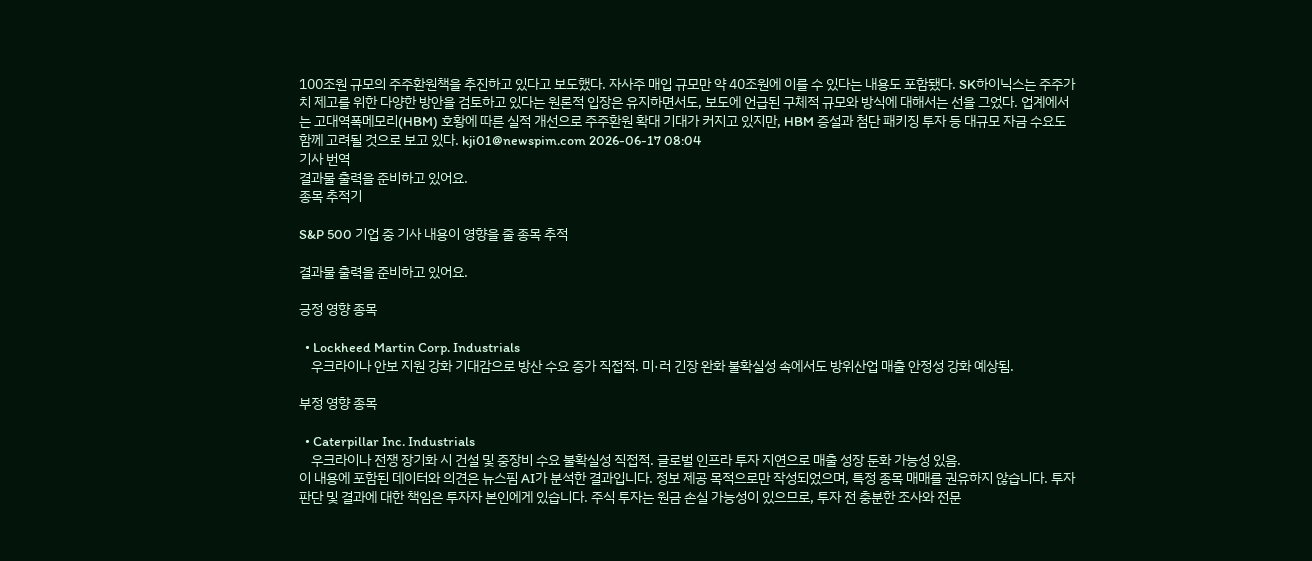100조원 규모의 주주환원책을 추진하고 있다고 보도했다. 자사주 매입 규모만 약 40조원에 이를 수 있다는 내용도 포함됐다. SK하이닉스는 주주가치 제고를 위한 다양한 방안을 검토하고 있다는 원론적 입장은 유지하면서도, 보도에 언급된 구체적 규모와 방식에 대해서는 선을 그었다. 업계에서는 고대역폭메모리(HBM) 호황에 따른 실적 개선으로 주주환원 확대 기대가 커지고 있지만, HBM 증설과 첨단 패키징 투자 등 대규모 자금 수요도 함께 고려될 것으로 보고 있다. kji01@newspim.com 2026-06-17 08:04
기사 번역
결과물 출력을 준비하고 있어요.
종목 추적기

S&P 500 기업 중 기사 내용이 영향을 줄 종목 추적

결과물 출력을 준비하고 있어요.

긍정 영향 종목

  • Lockheed Martin Corp. Industrials
    우크라이나 안보 지원 강화 기대감으로 방산 수요 증가 직접적. 미·러 긴장 완화 불확실성 속에서도 방위산업 매출 안정성 강화 예상됨.

부정 영향 종목

  • Caterpillar Inc. Industrials
    우크라이나 전쟁 장기화 시 건설 및 중장비 수요 불확실성 직접적. 글로벌 인프라 투자 지연으로 매출 성장 둔화 가능성 있음.
이 내용에 포함된 데이터와 의견은 뉴스핌 AI가 분석한 결과입니다. 정보 제공 목적으로만 작성되었으며, 특정 종목 매매를 권유하지 않습니다. 투자 판단 및 결과에 대한 책임은 투자자 본인에게 있습니다. 주식 투자는 원금 손실 가능성이 있으므로, 투자 전 충분한 조사와 전문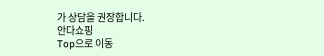가 상담을 권장합니다.
안다쇼핑
Top으로 이동